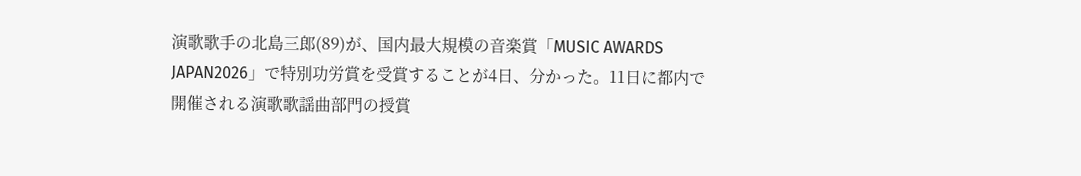演歌歌手の北島三郎(89)が、国内最大規模の音楽賞「MUSIC AWARDS JAPAN2026」で特別功労賞を受賞することが4日、分かった。11日に都内で開催される演歌歌謡曲部門の授賞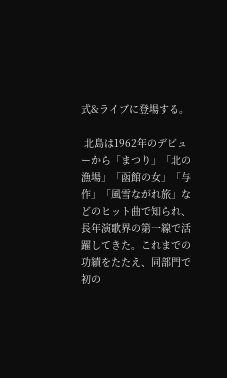式&ライブに登場する。

 北島は1962年のデビューから「まつり」「北の漁場」「函館の女」「与作」「風雪ながれ旅」などのヒット曲で知られ、長年演歌界の第一線で活躍してきた。これまでの功績をたたえ、同部門で初の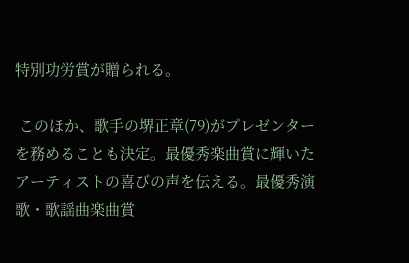特別功労賞が贈られる。

 このほか、歌手の堺正章(79)がプレゼンターを務めることも決定。最優秀楽曲賞に輝いたアーティストの喜びの声を伝える。最優秀演歌・歌謡曲楽曲賞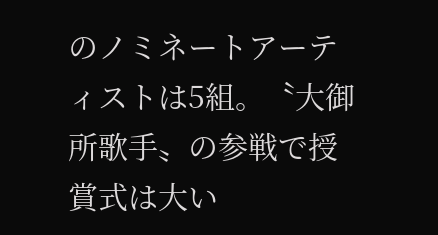のノミネートアーティストは5組。〝大御所歌手〟の参戦で授賞式は大い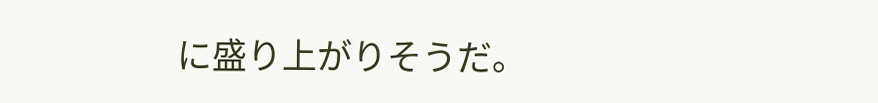に盛り上がりそうだ。